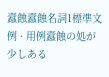蠧蝕蠧蝕名詞1標準文例 · 用例蠧蝕の処が少しある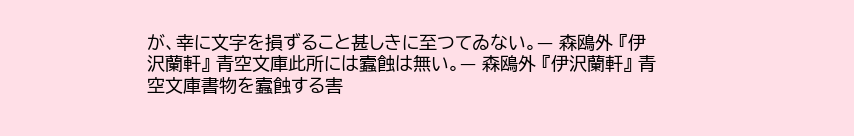が、幸に文字を損ずること甚しきに至つてゐない。— 森鴎外 『伊沢蘭軒』 青空文庫此所には蠧蝕は無い。— 森鴎外 『伊沢蘭軒』 青空文庫書物を蠧蝕する害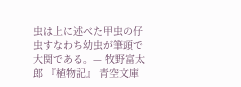虫は上に述べた甲虫の仔虫すなわち幼虫が筆頭で大関である。— 牧野富太郎 『植物記』 青空文庫